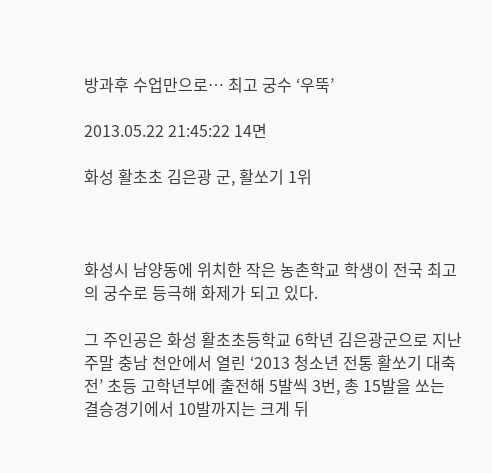방과후 수업만으로… 최고 궁수 ‘우뚝’

2013.05.22 21:45:22 14면

화성 활초초 김은광 군, 활쏘기 1위



화성시 남양동에 위치한 작은 농촌학교 학생이 전국 최고의 궁수로 등극해 화제가 되고 있다.

그 주인공은 화성 활초초등학교 6학년 김은광군으로 지난 주말 충남 천안에서 열린 ‘2013 청소년 전통 활쏘기 대축전’ 초등 고학년부에 출전해 5발씩 3번, 총 15발을 쏘는 결승경기에서 10발까지는 크게 뒤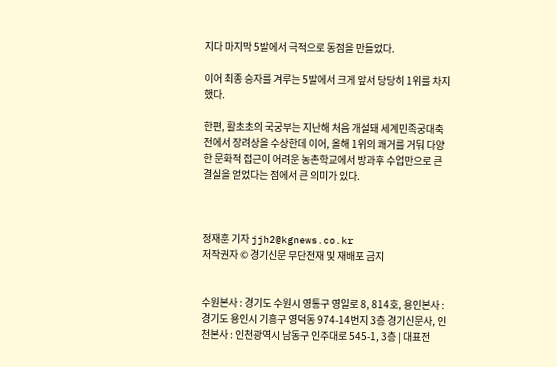지다 마지막 5발에서 극적으로 동점을 만들었다.

이어 최종 승자를 겨루는 5발에서 크게 앞서 당당히 1위를 차지했다.

한편, 활초초의 국궁부는 지난해 처음 개설돼 세계민족궁대축전에서 장려상을 수상한데 이어, 올해 1위의 쾌거를 거둬 다양한 문화적 접근이 어려운 농촌학교에서 방과후 수업만으로 큰 결실을 얻었다는 점에서 큰 의미가 있다.



정재훈 기자 jjh2@kgnews.co.kr
저작권자 © 경기신문 무단전재 및 재배포 금지


수원본사 : 경기도 수원시 영통구 영일로 8, 814호, 용인본사 : 경기도 용인시 기흥구 영덕동 974-14번지 3층 경기신문사, 인천본사 : 인천광역시 남동구 인주대로 545-1, 3층 | 대표전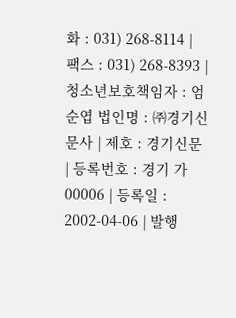화 : 031) 268-8114 | 팩스 : 031) 268-8393 | 청소년보호책임자 : 엄순엽 법인명 : ㈜경기신문사 | 제호 : 경기신문 | 등록번호 : 경기 가 00006 | 등록일 : 2002-04-06 | 발행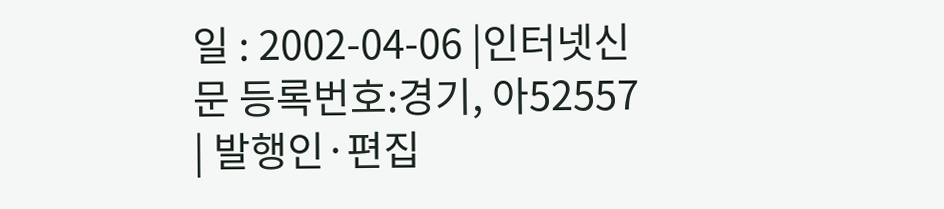일 : 2002-04-06 |인터넷신문 등록번호:경기, 아52557 | 발행인·편집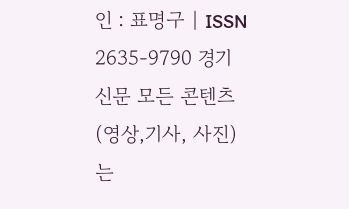인 : 표명구 | ISSN 2635-9790 경기신문 모든 콘텐츠(영상,기사, 사진)는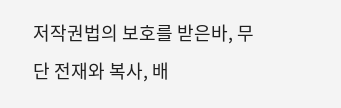저작권법의 보호를 받은바, 무단 전재와 복사, 배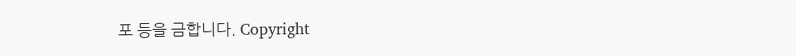포 등을 금합니다. Copyright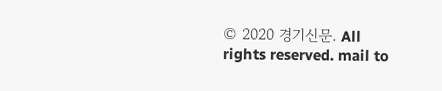© 2020 경기신문. All rights reserved. mail to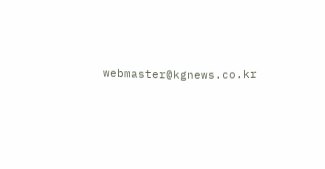webmaster@kgnews.co.kr